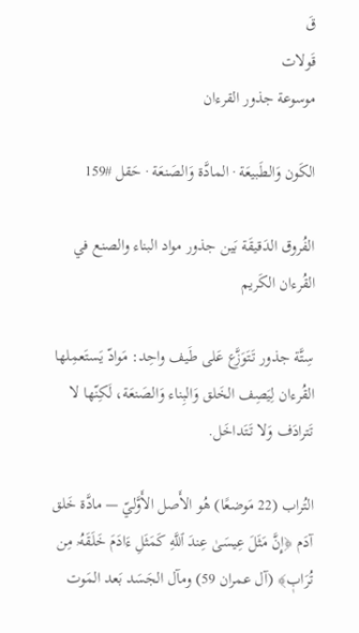قَ
قَولات
موسوعة جذور القرءان

الكَون وَالطَبيعَة · المادَّة وَالصَنعَة · حَقل #159

الفُروق الدَقيقَة بَين جذور مواد البناء والصنع في القُرءان الكَريم

سِتَّة جذور تَتَوَزَّع عَلى طَيف واحِد: مَوادّ يَستَعمِلها القُرءان لِيَصِف الخَلق وَالبِناء وَالصَنعَة، لَكِنّها لا تَترادَف وَلا تَتَداخَل.

التُراب (22 مَوضعًا) هُو الأَصل الأَوَّليّ — مادَّة خَلق آدَم ﴿إِنَّ مَثَلَ عِيسَىٰ عِندَ ٱللَّهِ كَمَثَلِ ءَادَمَ خَلَقَهُۥ مِن تُرَابٖ﴾ (آل عمران 59) ومآل الجَسَد بَعد المَوت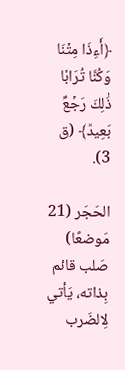﴿أَءِذَا مِتۡنَا وَكُنَّا تُرَابٗا ذَٰلِكَ رَجۡعُۢ بَعِيدٞ﴾ (ق 3).

الحَجَر (21 مَوضعًا) صَلب قائم بِذاته، يَأتي لِالضَرب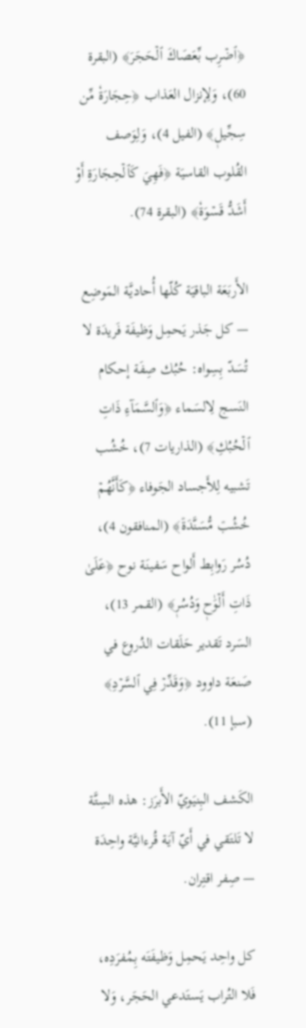﴿ٱضۡرِب بِّعَصَاكَ ٱلۡحَجَرَ﴾ (البقرة 60)، وَلِإنزال العَذاب ﴿حِجَارَةٗ مِّن سِجِّيلٖ﴾ (الفيل 4)، وَلِوَصف القُلوب القاسيَة ﴿فَهِيَ كَٱلۡحِجَارَةِ أَوۡ أَشَدُّ قَسۡوَةٗ﴾ (البقرة 74).

الأَربَعَة الباقيَة كُلّها أُحاديَّة المَوضِع — كل جَذر يَحمِل وَظيفَة فَريدَة لا تُسَدّ بِسِواه: حُبُك صِفَة إحكام النَسج لِالسَماء ﴿وَٱلسَّمَآءِ ذَاتِ ٱلۡحُبُكِ﴾ (الذاريات 7)، خُشُب تَشبيه لِلأَجساد الجَوفاء ﴿كَأَنَّهُمۡ خُشُبٞ مُّسَنَّدَةٞ﴾ (المنافقون 4)، دُسُر رَوابِط أَلواح سَفينَة نوح ﴿عَلَىٰ ذَاتِ أَلۡوَٰحٖ وَدُسُرٖ﴾ (القمر 13)، السَرد تَقدير حَلَقات الدُروع في صَنعَة داوود ﴿وَقَدِّرۡ فِي ٱلسَّرۡدِ﴾ (سبإ 11).

الكَشف البِنيَويّ الأَبرَز: هذه السِتَّة لا تَلتَقي في أَيّ آيَة قُرءانيَّة واحِدَة — صِفر اقتِران.

كل واحِد يَحمِل وَظيفَتَه بِمُفرَدِه، فَلا التُراب يَستَدعي الحَجَر، وَلا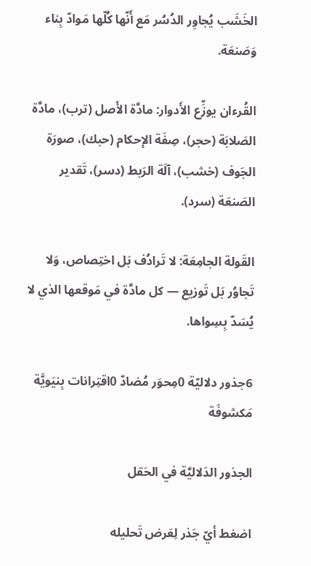الخَشَب يُجاوِر الدُسُر مَع أَنّها كُلّها مَوادّ بِناء وَصَنعَة.

القُرءان يوزِّع الأَدوار: مادَّة الأَصل (ترب)، مادَّة الصَلابَة (حجر)، صِفَة الإحكام (حبك)، صورَة الجَوف (خشب)، آلَة الرَبط (دسر)، تَقدير الصَنعَة (سرد).

القَولة الجامِعَة: لا تَرادُف بَل اختِصاص، وَلا تَجاوُر بَل تَوزيع — كل مادَّة في مَوقعها الذي لا يُسَدّ بِسِواها.

6جذور دلاليّة 0مِحوَر مُضادّ 0اقتِرانات بِنيَويَّة مَكشوفَة

الجذور الدَلاليَّة في الحَقل

اضغط أيّ جَذر لِعَرض تَحليله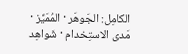الكامِل: الجَوهَر · المُمَيِّز · مَدى الاستِخدام · شَواهِد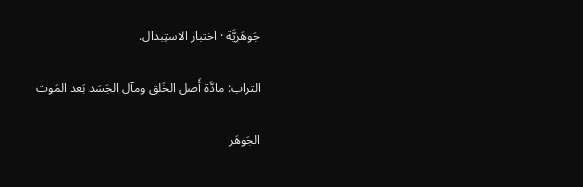جَوهَريَّة · اختبار الاستِبدال.

التراب: مادَّة أَصل الخَلق ومآل الجَسَد بَعد المَوت

الجَوهَر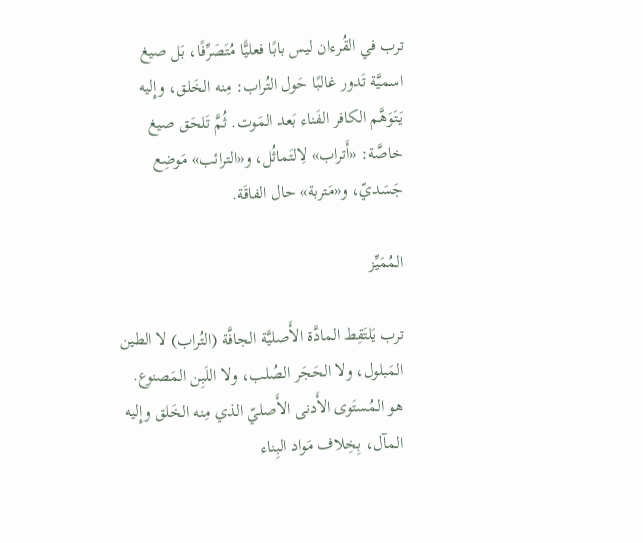ترب في القُرءان ليس بابًا فعليًّا مُتَصَرِّفًا، بَل صيغ اسميَّة تَدور غالبًا حَول التُراب: مِنه الخَلق، وإِليه يَتَوَهَّم الكافر الفَناء بَعد المَوت. ثُمَّ تَلحَق صيغ خاصَّة: «أَتراب» لِالتَماثُل، و«الترائب» مَوضِع جَسَديّ، و«مَتربة» حال الفاقَة.

المُمَيِّز

ترب يَلتَقِط المادَّة الأَصليَّة الجافَّة (التُراب) لا الطين المَبلول، ولا الحَجَر الصُلب، ولا اللَبِن المَصنوع. هو المُستَوى الأَدنى الأَصليّ الذي مِنه الخَلق وإِليه المآل، بِخِلاف مَواد البِناء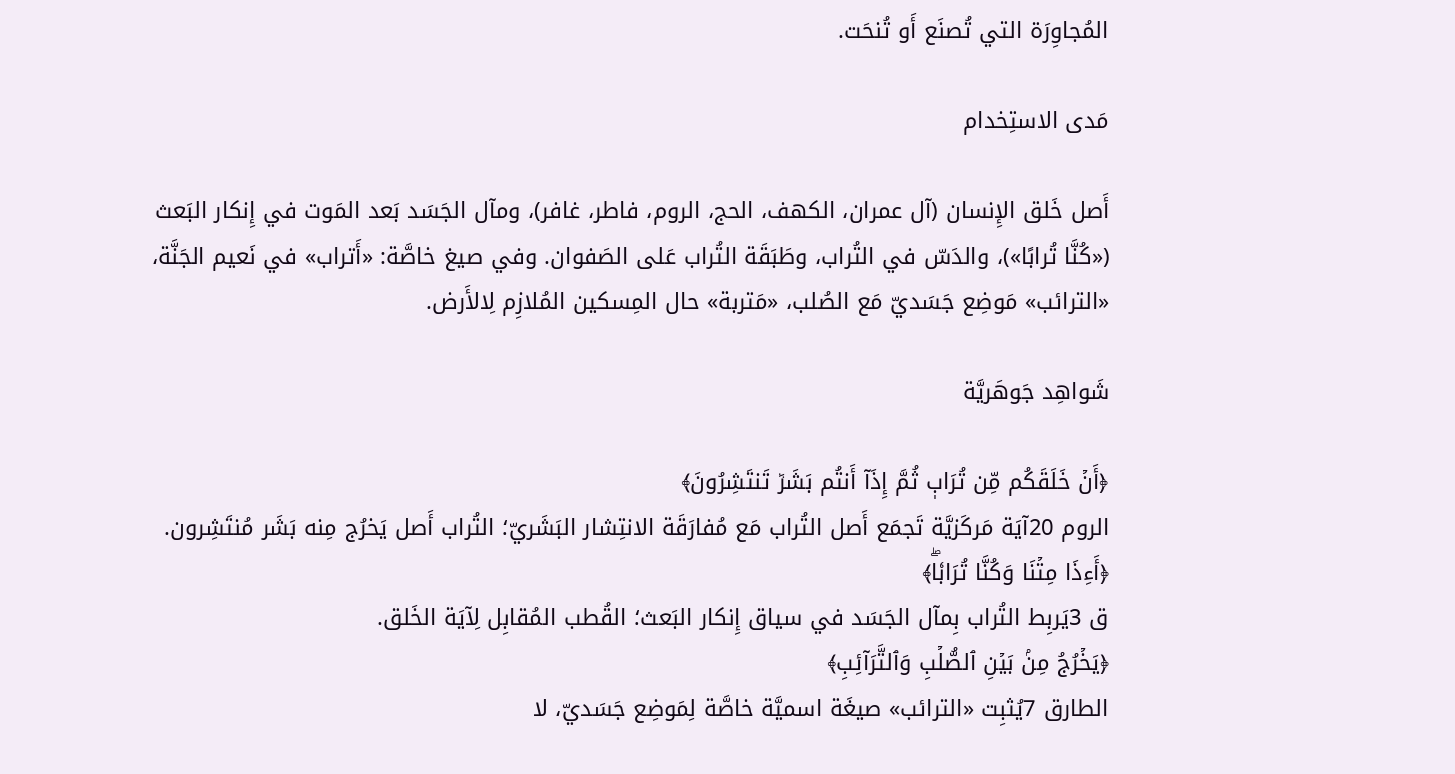المُجاوِرَة التي تُصنَع أَو تُنحَت.

مَدى الاستِخدام

أَصل خَلق الإِنسان (آل عمران، الكهف، الحج، الروم، فاطر، غافر)، ومآل الجَسَد بَعد المَوت في إِنكار البَعث («كُنَّا تُرابًا»)، والدَسّ في التُراب، وطَبَقَة التُراب عَلى الصَفوان. وفي صيغ خاصَّة: «أَتراب» في نَعيم الجَنَّة، «الترائب» مَوضِع جَسَديّ مَع الصُلب، «مَتربة» حال المِسكين المُلازِم لِالأَرض.

شَواهِد جَوهَريَّة

﴿أَنۡ خَلَقَكُم مِّن تُرَابٖ ثُمَّ إِذَآ أَنتُم بَشَرٞ تَنتَشِرُونَ﴾
الروم 20آيَة مَركَزيَّة تَجمَع أَصل التُراب مَع مُفارَقَة الانتِشار البَشَريّ؛ التُراب أَصل يَخرُج مِنه بَشَر مُنتَشِرون.
﴿أَءِذَا مِتۡنَا وَكُنَّا تُرَابٗاۖ﴾
ق 3يَربِط التُراب بِمآل الجَسَد في سياق إِنكار البَعث؛ القُطب المُقابِل لِآيَة الخَلق.
﴿يَخۡرُجُ مِنۢ بَيۡنِ ٱلصُّلۡبِ وَٱلتَّرَآئِبِ﴾
الطارق 7يُثبِت «الترائب» صيغَة اسميَّة خاصَّة لِمَوضِع جَسَديّ، لا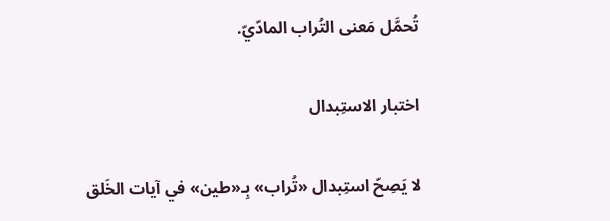تُحمَّل مَعنى التُراب المادّيّ.

اختبار الاستِبدال

لا يَصِحّ استِبدال «تُراب» بِـ«طين» في آيات الخَلق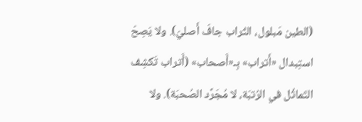(الطين مَبلول، التُراب جافّ أَصليّ). ولا يَصِحّ استِبدال «أَتراب» بِـ«أَصحاب» (أَتراب تَكشِف التَماثُل في الرُتبَة، لا مُجَرَّد الصُحبَة). ولا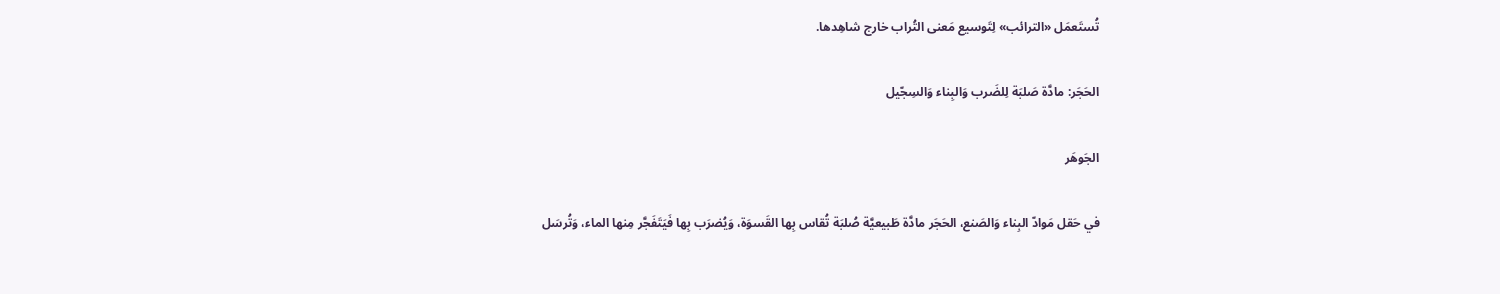تُستَعمَل «الترائب» لِتَوسيع مَعنى التُراب خارج شاهِدها.

الحَجَر: مادَّة صَلبَة لِلضَرب وَالبِناء وَالسِجّيل

الجَوهَر

في حَقل مَوادّ البِناء وَالصَنع، الحَجَر مادَّة طَبيعيَّة صُلبَة تُقاس بِها القَسوَة، وَيُضرَب بِها فَيَتَفَجَّر مِنها الماء، وَتُرسَل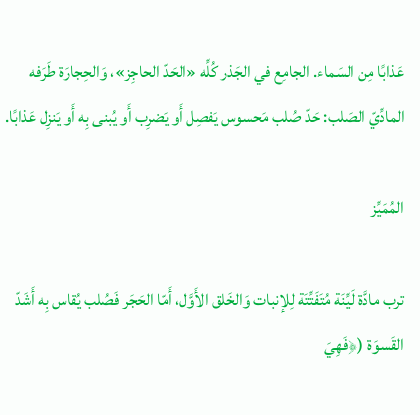عَذابًا مِن السَماء. الجامِع في الجَذر كُلِّه «الحَدّ الحاجِز»، وَالحِجارَة طَرَفه المادِّيّ الصَلب: حَدّ صُلب مَحسوس يَفصِل أَو يَضرِب أَو يُبنى بِه أَو يَنزِل عَذابًا.

المُمَيِّز

ترب مادَّة لَيِّنَة مُتَفَتِّتَة لِلإنبات وَالخَلق الأَوَّل، أَمّا الحَجَر فَصُلب يُقاس بِه أَشَدّ القَسوَة (﴿فَهِيَ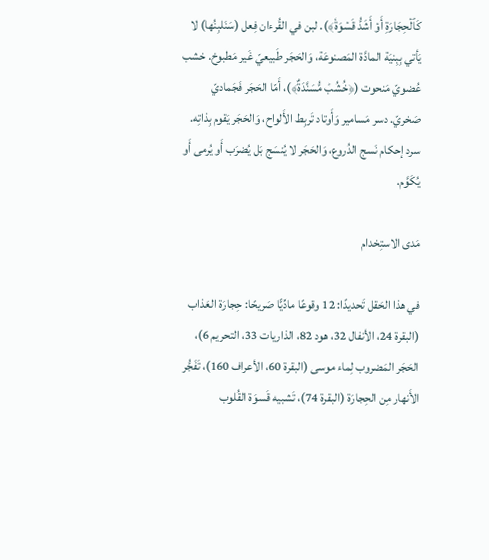كَٱلۡحِجَارَةِ أَوۡ أَشَدُّ قَسۡوَةٗ﴾). لبن في القُرءان فِعل (سَنَلبِنُها) لا يَأتي بِبِنيَة المادَّة المَصنوعَة، وَالحَجَر طَبيعيّ غَير مَطبوخ. خشب عُضويّ مَنحوت (﴿خُشُبٞ مُّسَنَّدَةٌ﴾)، أَمّا الحَجَر فَجَماديّ صَخريّ. دسر مَسامير وَأَوتاد تَربِط الأَلواح، وَالحَجَر يَقوم بِذاتِه. سرد إحكام نَسج الدُروع، وَالحَجَر لا يُنسَج بَل يُضرَب أَو يُرمى أَو يُكَوَّم.

مَدى الاستِخدام

في هذا الحَقل تَحديدًا: 12 وقوعًا مادِّيًّا صَريحًا: حِجارَة العَذاب (البقرة 24، الأنفال 32، هود 82، الذاريات 33، التحريم 6)، الحَجَر المَضروب لِماء موسى (البقرة 60، الأعراف 160)، تَفَجُّر الأَنهار مِن الحِجارَة (البقرة 74)، تَشبيه قَسوَة القُلوب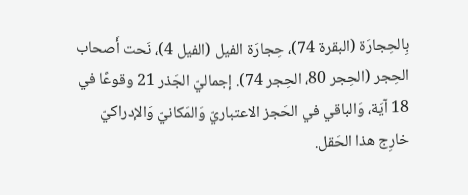بِالحِجارَة (البقرة 74)، حِجارَة الفيل (الفيل 4)، نَحت أَصحاب الحِجر (الحِجر 80، الحِجر 74). إجماليّ الجَذر 21 وقوعًا في 18 آيَة، وَالباقي في الحَجز الاعتباريّ وَالمَكانيّ وَالإدراكيّ خارِج هذا الحَقل.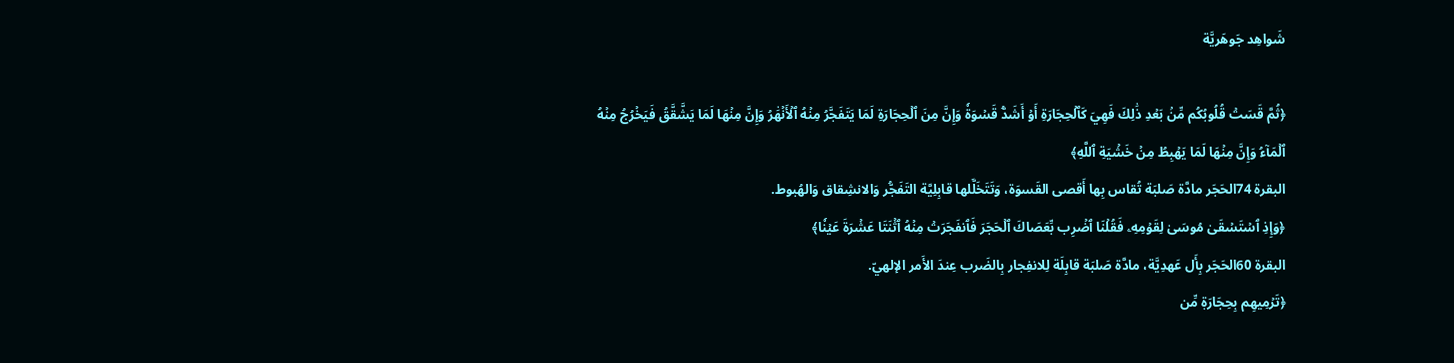شَواهِد جَوهَريَّة

﴿ثُمَّ قَسَتۡ قُلُوبُكُم مِّنۢ بَعۡدِ ذَٰلِكَ فَهِيَ كَٱلۡحِجَارَةِ أَوۡ أَشَدُّ قَسۡوَةٗ وَإِنَّ مِنَ ٱلۡحِجَارَةِ لَمَا يَتَفَجَّرُ مِنۡهُ ٱلۡأَنۡهَٰرُ وَإِنَّ مِنۡهَا لَمَا يَشَّقَّقُ فَيَخۡرُجُ مِنۡهُ ٱلۡمَآءُ وَإِنَّ مِنۡهَا لَمَا يَهۡبِطُ مِنۡ خَشۡيَةِ ٱللَّهِ﴾
البقرة 74الحَجَر مادَّة صَلبَة تُقاس بِها أَقصى القَسوَة، وَتَتَخَلَّلها قابِلِيَّة التَفَجُّر وَالانشِقاق وَالهُبوط.
﴿وَإِذِ ٱسۡتَسۡقَىٰ مُوسَىٰ لِقَوۡمِهِۦ فَقُلۡنَا ٱضۡرِب بِّعَصَاكَ ٱلۡحَجَرَ فَٱنفَجَرَتۡ مِنۡهُ ٱثۡنَتَا عَشۡرَةَ عَيۡنٗا﴾
البقرة 60الحَجَر بِأَل عَهدِيَّة، مادَّة صَلبَة قابِلَة لِلانفِجار بِالضَرب عِندَ الأَمر الإلهيّ.
﴿تَرۡمِيهِم بِحِجَارَةٖ مِّن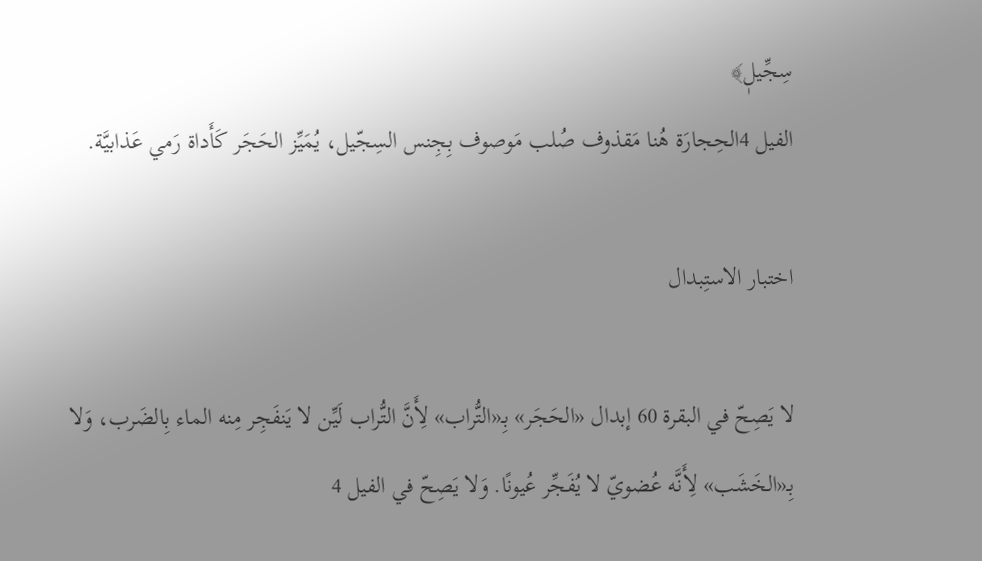سِجِّيلٖ﴾
الفيل 4الحِجارَة هُنا مَقذوف صُلب مَوصوف بِجِنس السِجّيل، يُمَيِّز الحَجَر كَأَداة رَمي عَذابيَّة.

اختبار الاستِبدال

لا يَصِحّ في البقرة 60 إبدال «الحَجَر» بِـ«التُّراب» لِأَنَّ التُّراب لَيِّن لا يَنفَجِر مِنه الماء بِالضَرب، وَلا بِـ«الخَشَب» لِأَنَّه عُضويّ لا يُفَجِّر عُيونًا. وَلا يَصِحّ في الفيل 4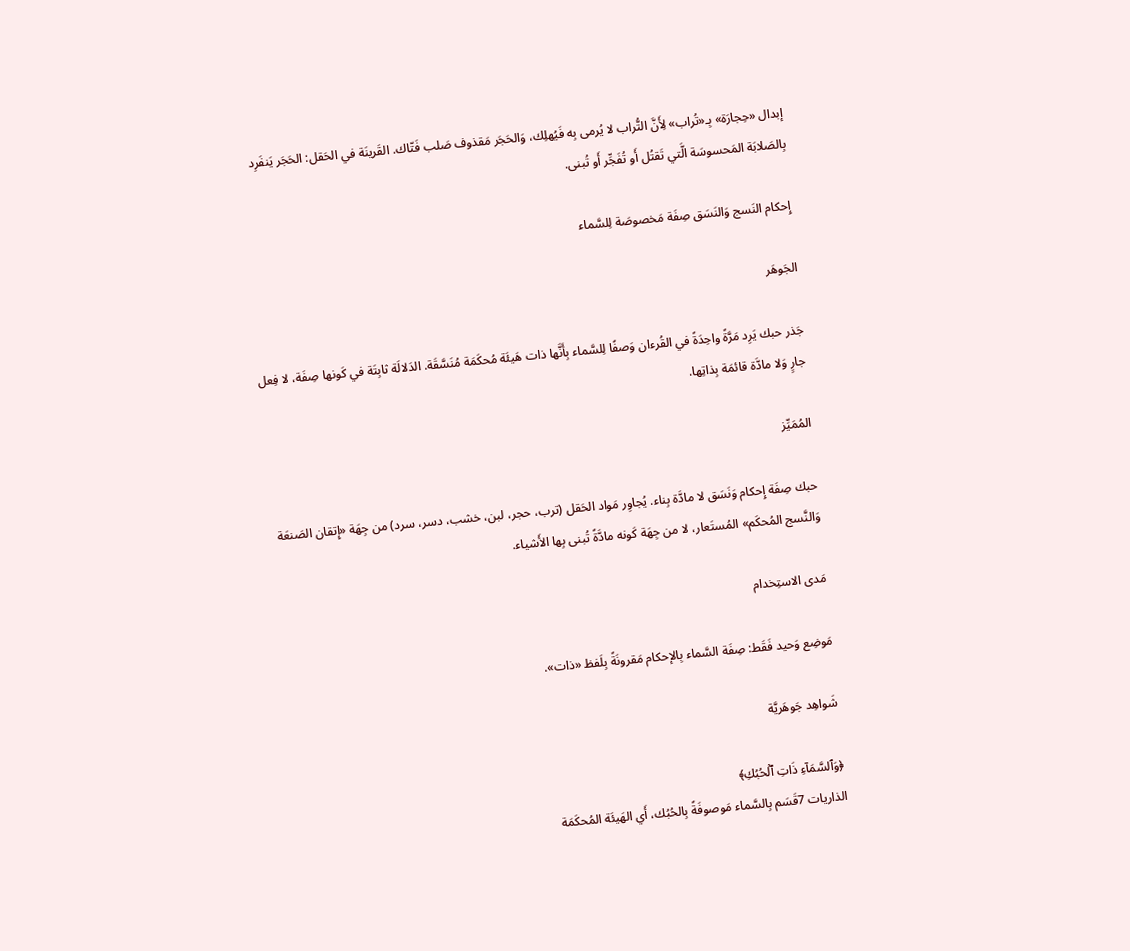إبدال «حِجارَة» بِـ«تُراب» لِأَنَّ التُّراب لا يُرمى بِه فَيُهلِك، وَالحَجَر مَقذوف صَلب فَتّاك. القَرينَة في الحَقل: الحَجَر يَنفَرِد بِالصَلابَة المَحسوسَة الَّتي تَقتُل أَو تُفَجِّر أَو تُبنى.

إِحكام النَسج وَالنَسَق صِفَة مَخصوصَة لِلسَّماء

الجَوهَر

جَذر حبك يَرِد مَرَّةً واحِدَةً في القُرءان وَصفًا لِلسَّماء بِأَنَّها ذات هَيئَة مُحكَمَة مُنَسَّقَة. الدَلالَة ثابِتَة في كَونها صِفَة، لا فِعل جارٍ وَلا مادَّة قائمَة بِذاتِها.

المُمَيِّز

حبك صِفَة إِحكام وَنَسَق لا مادَّة بِناء. يُجاوِر مَواد الحَقل (ترب، حجر، لبن، خشب، دسر، سرد) من جِهَة «إِتقان الصَنعَة وَالنَّسج المُحكَم» المُستَعار، لا من جِهَة كَونه مادَّةً تُبنى بِها الأَشياء.

مَدى الاستِخدام

مَوضِع وَحيد فَقَط: صِفَة السَّماء بِالإحكام مَقرونَةً بِلَفظ «ذات».

شَواهِد جَوهَريَّة

﴿وَٱلسَّمَآءِ ذَاتِ ٱلۡحُبُكِ﴾
الذاريات 7قَسَم بِالسَّماء مَوصوفَةً بِالحُبُك، أَي الهَيئَة المُحكَمَة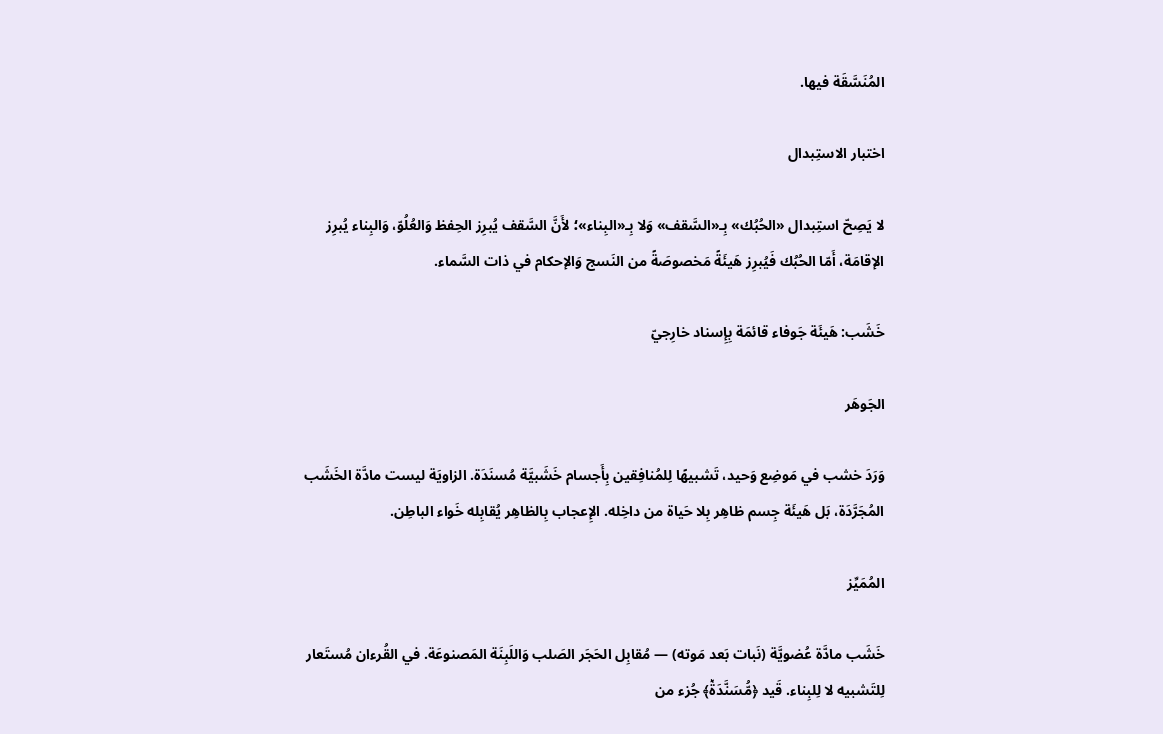المُنَسَّقَة فيها.

اختبار الاستِبدال

لا يَصِحّ استِبدال «الحُبُك» بِـ«السَّقف» وَلا بِـ«البِناء»؛ لأَنَّ السَّقف يُبرِز الحِفظ وَالعُلُوّ، وَالبِناء يُبرِز الإقامَة، أَمّا الحُبُك فَيُبرِز هَيئَةً مَخصوصَةً من النَسج وَالإحكام في ذات السَّماء.

خَشَب: هَيئَة جَوفاء قائمَة بِإِسناد خارِجيّ

الجَوهَر

وَرَدَ خشب في مَوضِع وَحيد، تَشبيهًا لِلمُنافِقين بِأَجسام خَشَبيَّة مُسنَدَة. الزاويَة ليست مادَّة الخَشَب المُجَرَّدَة، بَل هَيئَة جِسم ظاهِر بِلا حَياة من داخِله. الإِعجاب بِالظاهِر يُقابِله خَواء الباطِن.

المُمَيِّز

خَشَب مادَّة عُضويَّة (نَبات بَعد مَوته) — مُقابِل الحَجَر الصَلب وَاللَبِنَة المَصنوعَة. في القُرءان مُستَعار لِلتَشبيه لا لِلبِناء. قَيد ﴿مُّسَنَّدَةٞ﴾ جُزء من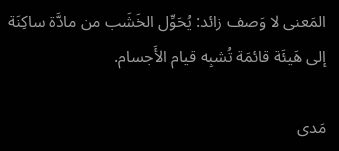المَعنى لا وَصف زائد: يُحَوِّل الخَشَب من مادَّة ساكِنَة إلى هَيئَة قائمَة تُشبِه قيام الأَجسام.

مَدى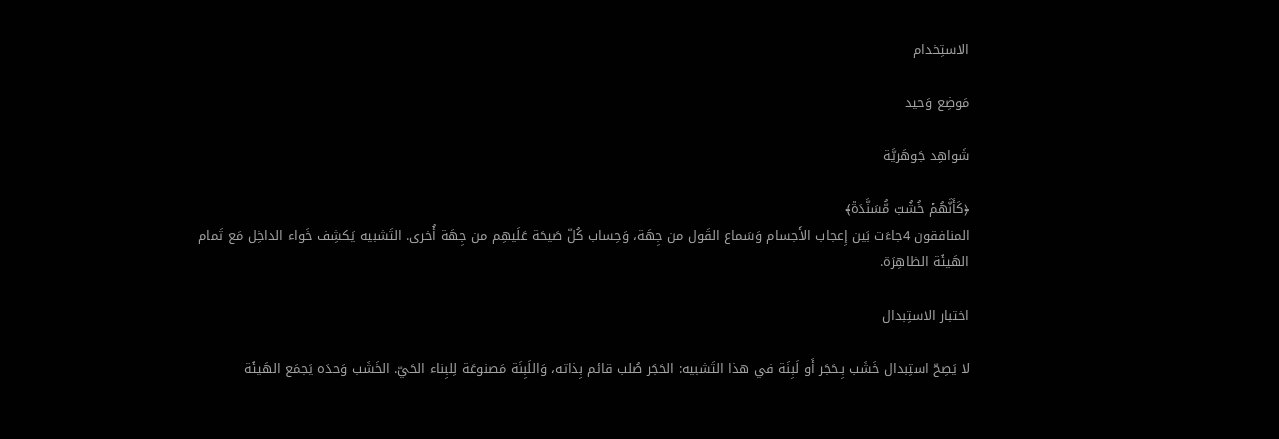الاستِخدام

مَوضِع وَحيد

شَواهِد جَوهَريَّة

﴿كَأَنَّهُمۡ خُشُبٞ مُّسَنَّدَةٞ﴾
المنافقون 4جاءَت بَين إِعجاب الأَجسام وَسَماع القَول من جِهَة، وَحِساب كُلّ صَيحَة عَلَيهِم من جِهَة أُخرى. التَشبيه يَكشِف خَواء الداخِل مَع تَمام الهَيئَة الظاهِرَة.

اختبار الاستِبدال

لا يَصِحّ استِبدال خَشَب بِـحَجَر أَو لَبِنَة في هذا التَشبيه: الحَجَر صُلب قائم بِذاته، وَاللَبِنَة مَصنوعَة لِلبِناء الحَيّ. الخَشَب وَحدَه يَجمَع الهَيئَة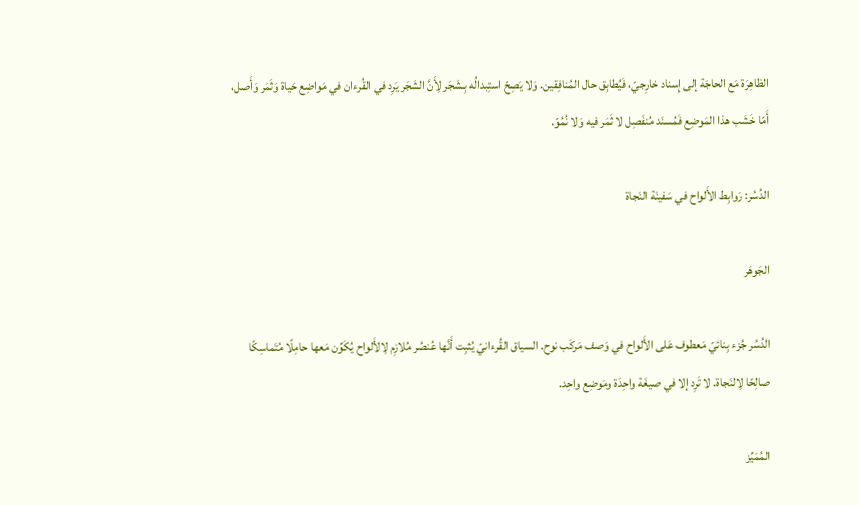الظاهِرَة مَع الحاجَة إلى إِسناد خارِجيّ، فَيُطابِق حال المُنافِقين. وَلا يَصِحّ استِبدالُه بِـشَجَر لِأَنَّ الشَجَر يَرِد في القُرءان في مَواضِع حَياة وَثَمَر وَأَصل، أَمّا خَشَب هذا المَوضِع فَمُسنَد مُنفَصِل لا ثَمَر فيه وَلا نُمُوّ.

الدُسُر: رَوابِط الأَلواح في سَفينَة النَجاة

الجَوهَر

الدُسُر جُزء بِنائيّ مَعطوف عَلى الأَلواح في وَصف مَركَب نوح. السياق القُرءانيّ يُثبِت أَنَّها عُنصُر مُلازِم لِالأَلواح يُكَوِّن مَعها حامِلًا مُتَماسِكًا صالِحًا لِالنَجاة. لا تَرِد إلا في صيغَة واحِدَة ومَوضِع واحِد.

المُمَيِّز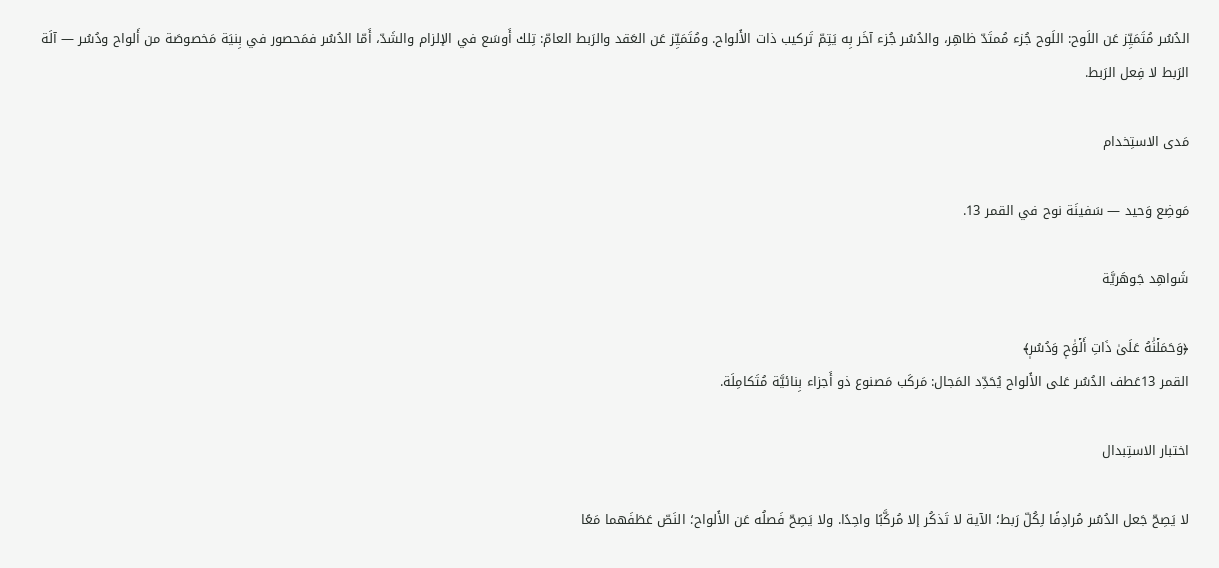الدُسُر مُتَمَيِّز عَن اللَوح: اللَوح جُزء مُمتَدّ ظاهِر، والدُسُر جُزء آخَر بِه يَتِمّ تَركيب ذات الأَلواح. ومُتَمَيِّز عَن العَقد والرَبط العامّ: تِلك أَوسَع في الإلزام والشَدّ، أَمّا الدُسُر فمَحصور في بِنيَة مَخصوصَة من أَلواح ودُسُر — آلَة الرَبط لا فِعل الرَبط.

مَدى الاستِخدام

مَوضِع وَحيد — سَفينَة نوح في القمر 13.

شَواهِد جَوهَريَّة

﴿وَحَمَلۡنَٰهُ عَلَىٰ ذَاتِ أَلۡوَٰحٖ وَدُسُرٖ﴾
القمر 13عَطف الدُسُر عَلى الأَلواح يُحَدِّد المَجال: مَركَب مَصنوع ذو أَجزاء بِنائيَّة مُتَكامِلَة.

اختبار الاستِبدال

لا يَصِحّ جَعل الدُسُر مُرادِفًا لِكُلّ رَبط؛ الآية لا تَذكُر إلا مُركَّبًا واحِدًا. ولا يَصِحّ فَصلُه عَن الأَلواح؛ النَصّ عَطَفَهما مَعًا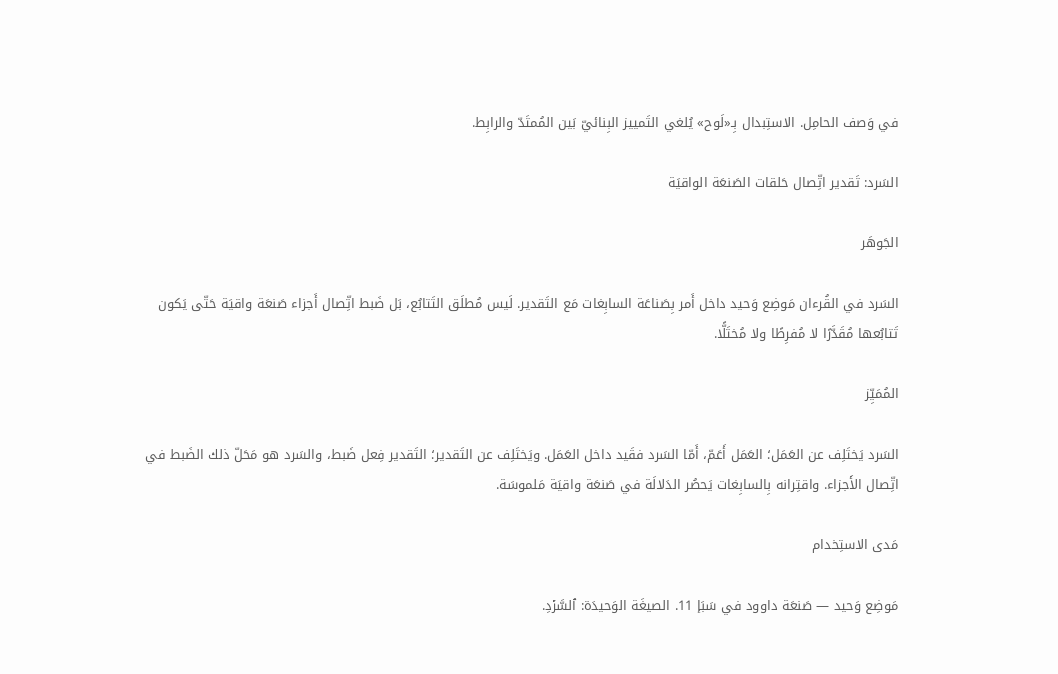في وَصف الحامِل. الاستِبدال بِـ«لَوح» يُلغي التَمييز البِنائيّ بَين المُمتَدّ والرابِط.

السَرد: تَقدير اتِّصال حَلقات الصَنعَة الواقيَة

الجَوهَر

السَرد في القُرءان مَوضِع وَحيد داخل أَمر بِصَناعَة السابِغات مَع التَقدير. لَيس مُطلَق التَتابُع، بَل ضَبط اتِّصال أَجزاء صَنعَة واقيَة حَتّى يَكون تَتابُعها مُقَدَّرًا لا مُفرِطًا ولا مُختَلًّا.

المُمَيِّز

السَرد يَختَلِف عن العَمَل؛ العَمَل أَعَمّ، أَمّا السَرد فقَيد داخل العَمَل. ويَختَلِف عن التَقدير؛ التَقدير فِعل ضَبط، والسَرد هو مَحَلّ ذلك الضَبط في اتِّصال الأَجزاء. واقتِرانه بِالسابِغات يَحصُر الدَلالَة في صَنعَة واقيَة مَلموسَة.

مَدى الاستِخدام

مَوضِع وَحيد — صَنعَة داوود في سَبَإ 11. الصيغَة الوَحيدَة: ٱلسَّرۡدِ.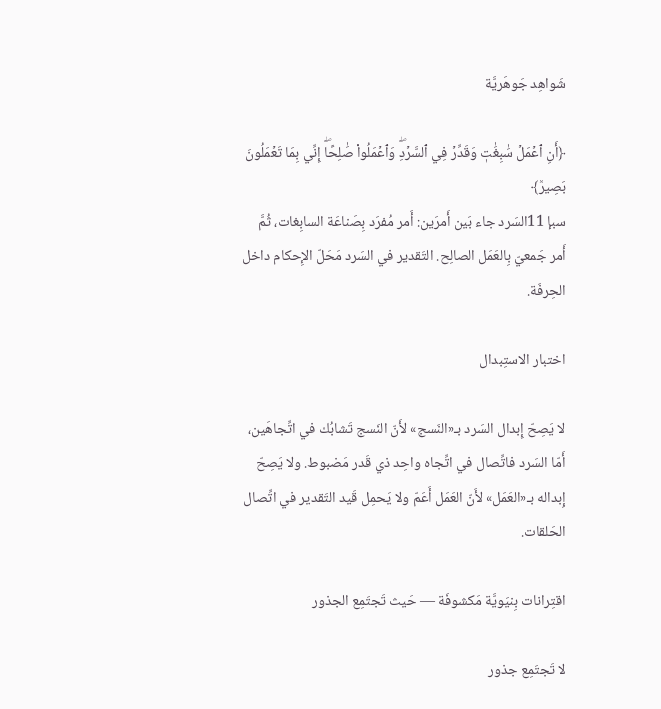شَواهِد جَوهَريَّة

﴿أَنِ ٱعۡمَلۡ سَٰبِغَٰتٖ وَقَدِّرۡ فِي ٱلسَّرۡدِۖ وَٱعۡمَلُواْ صَٰلِحًاۖ إِنِّي بِمَا تَعۡمَلُونَ بَصِيرٞ﴾
سبإ 11السَرد جاء بَين أَمرَين: أَمر مُفرَد بِصَناعَة السابِغات، ثُمَّ أَمر جَمعيّ بِالعَمَل الصالِح. التَقدير في السَرد مَحَلّ الإِحكام داخل الحِرفَة.

اختبار الاستِبدال

لا يَصِحّ إِبدال السَرد بـ«النَسج» لأَنّ النَسج تَشابُك في اتِّجاهَين، أَمّا السَرد فاتِّصال في اتِّجاه واحِد ذي قَدر مَضبوط. ولا يَصِحّ إِبداله بـ«العَمَل» لأَنّ العَمَل أَعَمّ ولا يَحمِل قَيد التَقدير في اتِّصال الحَلقات.

اقتِرانات بِنيَويَّة مَكشوفَة — حَيث تَجتَمِع الجذور

لا تَجتَمِع جذور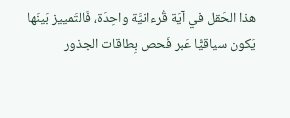هذا الحَقل في آيَة قُرءانيَّة واحِدَة، فَالتَمييز بَينَها يَكون سياقيًّا عَبر فَحص بِطاقات الجذور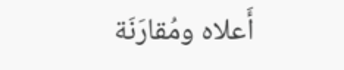أَعلاه ومُقارَنَة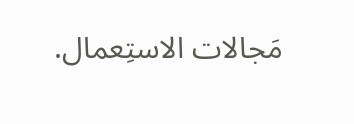مَجالات الاستِعمال.